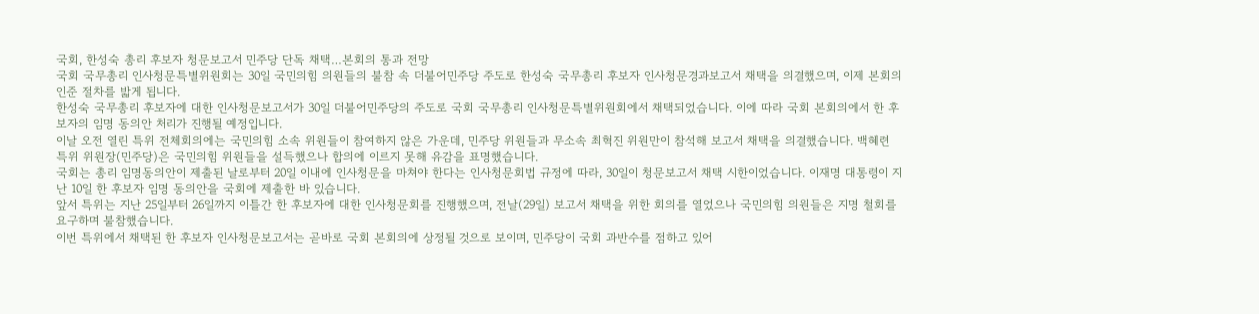국회, 한성숙 총리 후보자 청문보고서 민주당 단독 채택…본회의 통과 전망
국회 국무총리 인사청문특별위원회는 30일 국민의힘 의원들의 불참 속 더불어민주당 주도로 한성숙 국무총리 후보자 인사청문경과보고서 채택을 의결했으며, 이제 본회의 인준 절차를 밟게 됩니다.
한성숙 국무총리 후보자에 대한 인사청문보고서가 30일 더불어민주당의 주도로 국회 국무총리 인사청문특별위원회에서 채택되었습니다. 이에 따라 국회 본회의에서 한 후보자의 임명 동의안 처리가 진행될 예정입니다.
이날 오전 열린 특위 전체회의에는 국민의힘 소속 위원들이 참여하지 않은 가운데, 민주당 위원들과 무소속 최혁진 위원만이 참석해 보고서 채택을 의결했습니다. 백혜련 특위 위원장(민주당)은 국민의힘 위원들을 설득했으나 합의에 이르지 못해 유감을 표명했습니다.
국회는 총리 임명동의안이 제출된 날로부터 20일 이내에 인사청문을 마쳐야 한다는 인사청문회법 규정에 따라, 30일이 청문보고서 채택 시한이었습니다. 이재명 대통령이 지난 10일 한 후보자 임명 동의안을 국회에 제출한 바 있습니다.
앞서 특위는 지난 25일부터 26일까지 이틀간 한 후보자에 대한 인사청문회를 진행했으며, 전날(29일) 보고서 채택을 위한 회의를 열었으나 국민의힘 의원들은 지명 철회를 요구하며 불참했습니다.
이번 특위에서 채택된 한 후보자 인사청문보고서는 곧바로 국회 본회의에 상정될 것으로 보이며, 민주당이 국회 과반수를 점하고 있어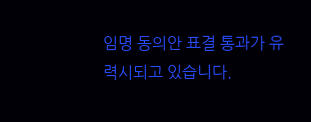임명 동의안 표결 통과가 유력시되고 있습니다.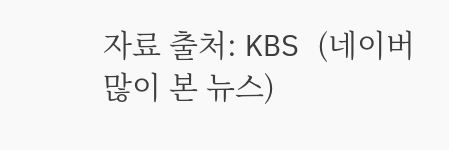자료 출처: KBS (네이버 많이 본 뉴스)